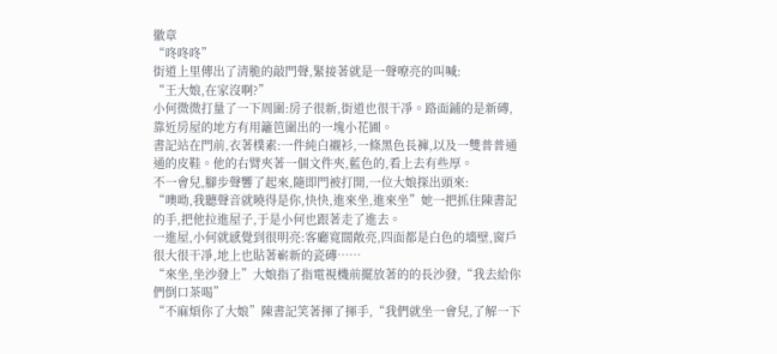徽章
“咚咚咚”
街道上里傳出了清脆的敲門聲,緊接著就是一聲嘹亮的叫喊:
“王大娘,在家沒啊?”
小何微微打量了一下周圍:房子很新,街道也很干凈。路面鋪的是新磚,靠近房屋的地方有用籬笆圍出的一塊小花圃。
書記站在門前,衣著樸素:一件純白襯衫,一條黑色長褲,以及一雙普普通通的皮鞋。他的右臂夾著一個文件夾,藍色的,看上去有些厚。
不一會兒,腳步聲響了起來,隨即門被打開,一位大娘探出頭來:
“噢呦,我聽聲音就曉得是你,快快,進來坐,進來坐”她一把抓住陳書記的手,把他拉進屋子,于是小何也跟著走了進去。
一進屋,小何就感覺到很明亮:客廳寬闊敞亮,四面都是白色的墻壁,窗戶很大很干凈,地上也貼著嶄新的瓷磚……
“來坐,坐沙發上”大娘指了指電視機前擺放著的的長沙發,“我去給你們倒口茶喝”
“不麻煩你了大娘”陳書記笑著揮了揮手,“我們就坐一會兒,了解一下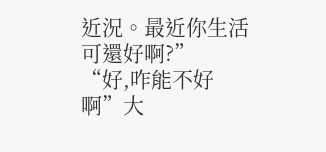近況。最近你生活可還好啊?”
“好,咋能不好啊”大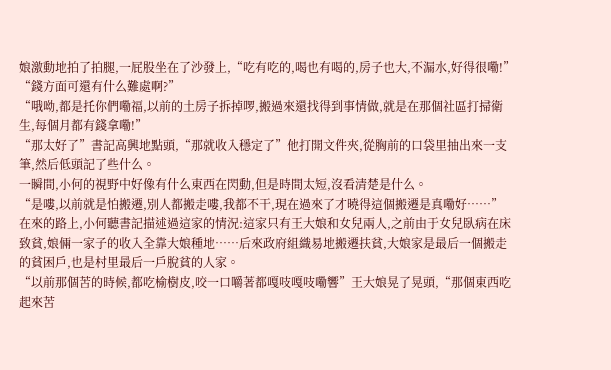娘激動地拍了拍腿,一屁股坐在了沙發上,“吃有吃的,喝也有喝的,房子也大,不漏水,好得很嘞!”
“錢方面可還有什么難處啊?”
“哦呦,都是托你們嘞福,以前的土房子拆掉啰,搬過來還找得到事情做,就是在那個社區打掃衛生,每個月都有錢拿嘞!”
“那太好了”書記高興地點頭,“那就收入穩定了”他打開文件夾,從胸前的口袋里抽出來一支筆,然后低頭記了些什么。
一瞬間,小何的視野中好像有什么東西在閃動,但是時間太短,沒看清楚是什么。
“是嘍,以前就是怕搬遷,別人都搬走嘍,我都不干,現在過來了才曉得這個搬遷是真嘞好……”
在來的路上,小何聽書記描述過這家的情況:這家只有王大娘和女兒兩人,之前由于女兒臥病在床致貧,娘倆一家子的收入全靠大娘種地……后來政府組織易地搬遷扶貧,大娘家是最后一個搬走的貧困戶,也是村里最后一戶脫貧的人家。
“以前那個苦的時候,都吃榆樹皮,咬一口嚼著都嘎吱嘎吱嘞響”王大娘晃了晃頭,“那個東西吃起來苦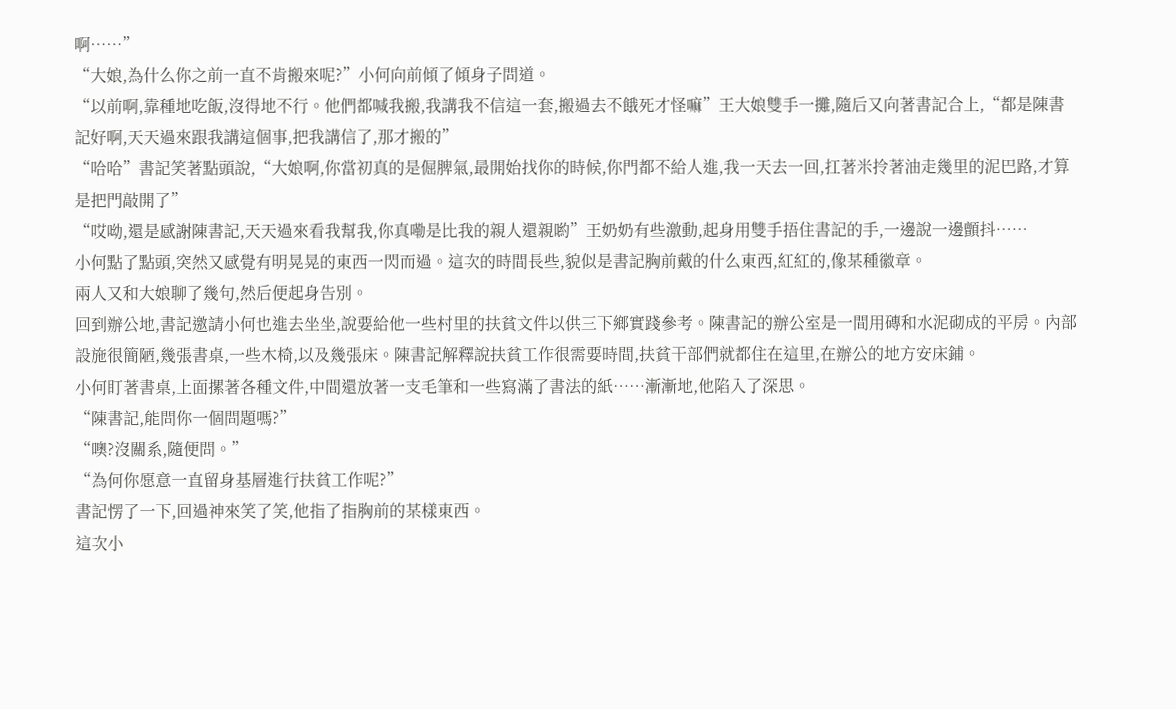啊……”
“大娘,為什么你之前一直不肯搬來呢?”小何向前傾了傾身子問道。
“以前啊,靠種地吃飯,沒得地不行。他們都喊我搬,我講我不信這一套,搬過去不餓死才怪嘛”王大娘雙手一攤,隨后又向著書記合上,“都是陳書記好啊,天天過來跟我講這個事,把我講信了,那才搬的”
“哈哈”書記笑著點頭說,“大娘啊,你當初真的是倔脾氣,最開始找你的時候,你門都不給人進,我一天去一回,扛著米拎著油走幾里的泥巴路,才算是把門敲開了”
“哎呦,還是感謝陳書記,天天過來看我幫我,你真嘞是比我的親人還親喲”王奶奶有些激動,起身用雙手捂住書記的手,一邊說一邊顫抖……
小何點了點頭,突然又感覺有明晃晃的東西一閃而過。這次的時間長些,貌似是書記胸前戴的什么東西,紅紅的,像某種徽章。
兩人又和大娘聊了幾句,然后便起身告別。
回到辦公地,書記邀請小何也進去坐坐,說要給他一些村里的扶貧文件以供三下鄉實踐參考。陳書記的辦公室是一間用磚和水泥砌成的平房。內部設施很簡陋,幾張書桌,一些木椅,以及幾張床。陳書記解釋說扶貧工作很需要時間,扶貧干部們就都住在這里,在辦公的地方安床鋪。
小何盯著書桌,上面摞著各種文件,中間還放著一支毛筆和一些寫滿了書法的紙……漸漸地,他陷入了深思。
“陳書記,能問你一個問題嗎?”
“噢?沒關系,隨便問。”
“為何你愿意一直留身基層進行扶貧工作呢?”
書記愣了一下,回過神來笑了笑,他指了指胸前的某樣東西。
這次小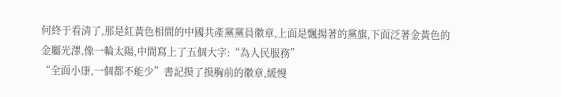何終于看清了,那是紅黃色相間的中國共產黨黨員徽章,上面是飄揚著的黨旗,下面泛著金黃色的金屬光澤,像一輪太陽,中間寫上了五個大字:“為人民服務”
“全面小康,一個都不能少”書記摸了摸胸前的徽章,緩慢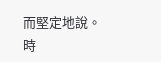而堅定地說。
時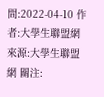間:2022-04-10 作者:大學生聯盟網 來源:大學生聯盟網 關注: